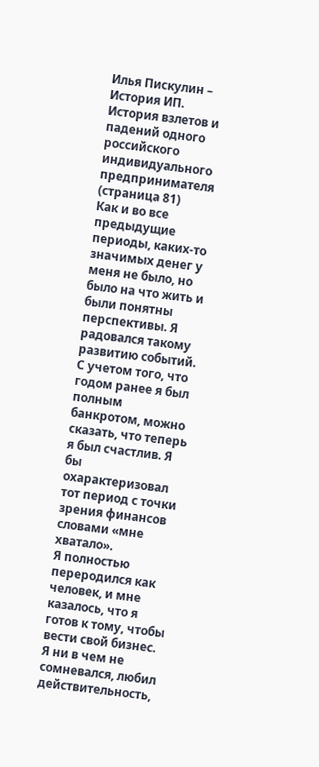Илья Пискулин – История ИП. История взлетов и падений одного российского индивидуального предпринимателя (страница 81)
Как и во все предыдущие периоды, каких-то значимых денег у меня не было, но было на что жить и были понятны перспективы. Я радовался такому развитию событий. С учетом того, что годом ранее я был полным банкротом, можно сказать, что теперь я был счастлив. Я бы охарактеризовал тот период с точки зрения финансов словами «мне хватало».
Я полностью переродился как человек, и мне казалось, что я готов к тому, чтобы вести свой бизнес. Я ни в чем не сомневался, любил действительность,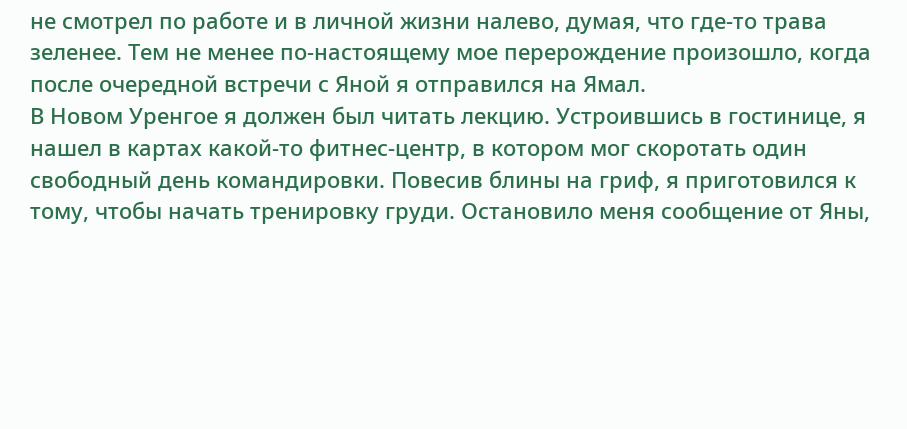не смотрел по работе и в личной жизни налево, думая, что где-то трава зеленее. Тем не менее по-настоящему мое перерождение произошло, когда после очередной встречи с Яной я отправился на Ямал.
В Новом Уренгое я должен был читать лекцию. Устроившись в гостинице, я нашел в картах какой-то фитнес-центр, в котором мог скоротать один свободный день командировки. Повесив блины на гриф, я приготовился к тому, чтобы начать тренировку груди. Остановило меня сообщение от Яны,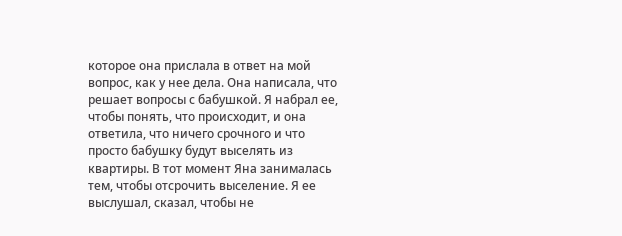которое она прислала в ответ на мой вопрос, как у нее дела. Она написала, что решает вопросы с бабушкой. Я набрал ее, чтобы понять, что происходит, и она ответила, что ничего срочного и что просто бабушку будут выселять из квартиры. В тот момент Яна занималась тем, чтобы отсрочить выселение. Я ее выслушал, сказал, чтобы не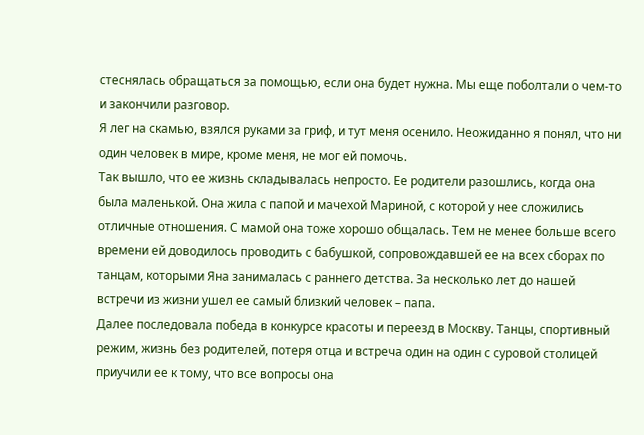стеснялась обращаться за помощью, если она будет нужна. Мы еще поболтали о чем-то и закончили разговор.
Я лег на скамью, взялся руками за гриф, и тут меня осенило. Неожиданно я понял, что ни один человек в мире, кроме меня, не мог ей помочь.
Так вышло, что ее жизнь складывалась непросто. Ее родители разошлись, когда она была маленькой. Она жила с папой и мачехой Мариной, с которой у нее сложились отличные отношения. С мамой она тоже хорошо общалась. Тем не менее больше всего времени ей доводилось проводить с бабушкой, сопровождавшей ее на всех сборах по танцам, которыми Яна занималась с раннего детства. За несколько лет до нашей встречи из жизни ушел ее самый близкий человек – папа.
Далее последовала победа в конкурсе красоты и переезд в Москву. Танцы, спортивный режим, жизнь без родителей, потеря отца и встреча один на один с суровой столицей приучили ее к тому, что все вопросы она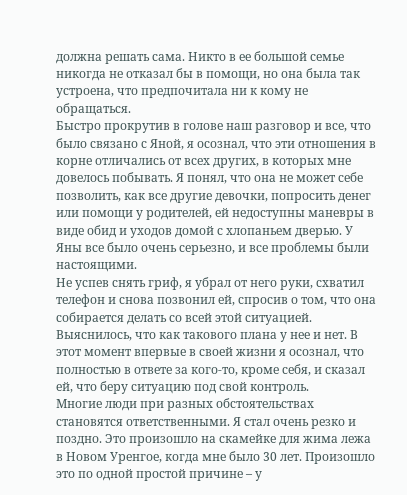должна решать сама. Никто в ее большой семье никогда не отказал бы в помощи, но она была так устроена, что предпочитала ни к кому не обращаться.
Быстро прокрутив в голове наш разговор и все, что было связано с Яной, я осознал, что эти отношения в корне отличались от всех других, в которых мне довелось побывать. Я понял, что она не может себе позволить, как все другие девочки, попросить денег или помощи у родителей, ей недоступны маневры в виде обид и уходов домой с хлопаньем дверью. У Яны все было очень серьезно, и все проблемы были настоящими.
Не успев снять гриф, я убрал от него руки, схватил телефон и снова позвонил ей, спросив о том, что она собирается делать со всей этой ситуацией. Выяснилось, что как такового плана у нее и нет. В этот момент впервые в своей жизни я осознал, что полностью в ответе за кого-то, кроме себя, и сказал ей, что беру ситуацию под свой контроль.
Многие люди при разных обстоятельствах становятся ответственными. Я стал очень резко и поздно. Это произошло на скамейке для жима лежа в Новом Уренгое, когда мне было 30 лет. Произошло это по одной простой причине – у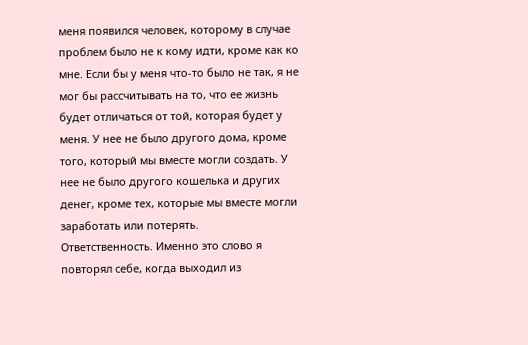меня появился человек, которому в случае проблем было не к кому идти, кроме как ко мне. Если бы у меня что-то было не так, я не мог бы рассчитывать на то, что ее жизнь будет отличаться от той, которая будет у меня. У нее не было другого дома, кроме того, который мы вместе могли создать. У нее не было другого кошелька и других денег, кроме тех, которые мы вместе могли заработать или потерять.
Ответственность. Именно это слово я повторял себе, когда выходил из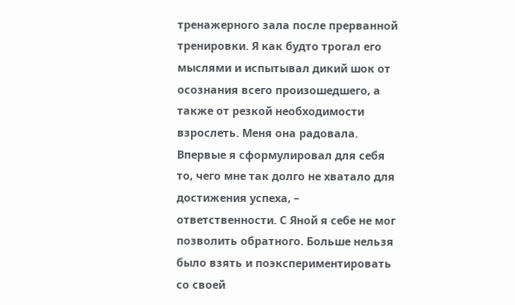тренажерного зала после прерванной тренировки. Я как будто трогал его мыслями и испытывал дикий шок от осознания всего произошедшего, а также от резкой необходимости взрослеть. Меня она радовала. Впервые я сформулировал для себя то, чего мне так долго не хватало для достижения успеха, – ответственности. С Яной я себе не мог позволить обратного. Больше нельзя было взять и поэкспериментировать со своей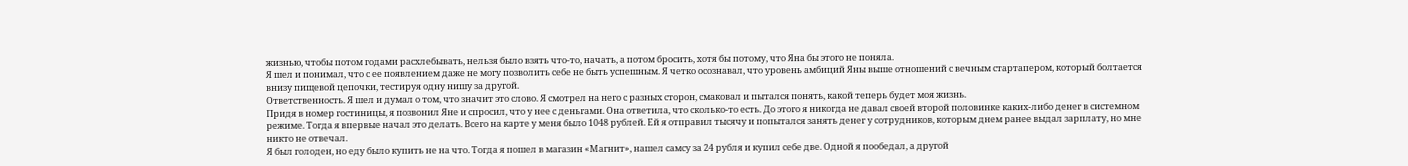жизнью, чтобы потом годами расхлебывать, нельзя было взять что-то, начать, а потом бросить, хотя бы потому, что Яна бы этого не поняла.
Я шел и понимал, что с ее появлением даже не могу позволить себе не быть успешным. Я четко осознавал, что уровень амбиций Яны выше отношений с вечным стартапером, который болтается внизу пищевой цепочки, тестируя одну нишу за другой.
Ответственность. Я шел и думал о том, что значит это слово. Я смотрел на него с разных сторон, смаковал и пытался понять, какой теперь будет моя жизнь.
Придя в номер гостиницы, я позвонил Яне и спросил, что у нее с деньгами. Она ответила, что сколько-то есть. До этого я никогда не давал своей второй половинке каких-либо денег в системном режиме. Тогда я впервые начал это делать. Всего на карте у меня было 1048 рублей. Ей я отправил тысячу и попытался занять денег у сотрудников, которым днем ранее выдал зарплату, но мне никто не отвечал.
Я был голоден, но еду было купить не на что. Тогда я пошел в магазин «Магнит», нашел самсу за 24 рубля и купил себе две. Одной я пообедал, а другой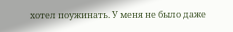хотел поужинать. У меня не было даже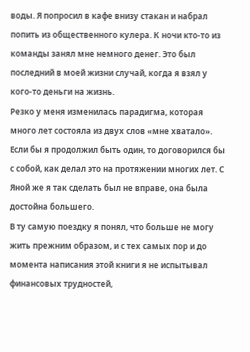воды. Я попросил в кафе внизу стакан и набрал попить из общественного кулера. К ночи кто-то из команды занял мне немного денег. Это был последний в моей жизни случай, когда я взял у кого-то деньги на жизнь.
Резко у меня изменилась парадигма, которая много лет состояла из двух слов «мне хватало». Если бы я продолжил быть один, то договорился бы с собой, как делал это на протяжении многих лет. С Яной же я так сделать был не вправе, она была достойна большего.
В ту самую поездку я понял, что больше не могу жить прежним образом, и с тех самых пор и до момента написания этой книги я не испытывал финансовых трудностей,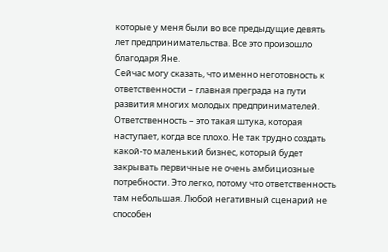которые у меня были во все предыдущие девять лет предпринимательства. Все это произошло благодаря Яне.
Сейчас могу сказать, что именно неготовность к ответственности – главная преграда на пути развития многих молодых предпринимателей.
Ответственность – это такая штука, которая наступает, когда все плохо. Не так трудно создать какой-то маленький бизнес, который будет закрывать первичные не очень амбициозные потребности. Это легко, потому что ответственность там небольшая. Любой негативный сценарий не способен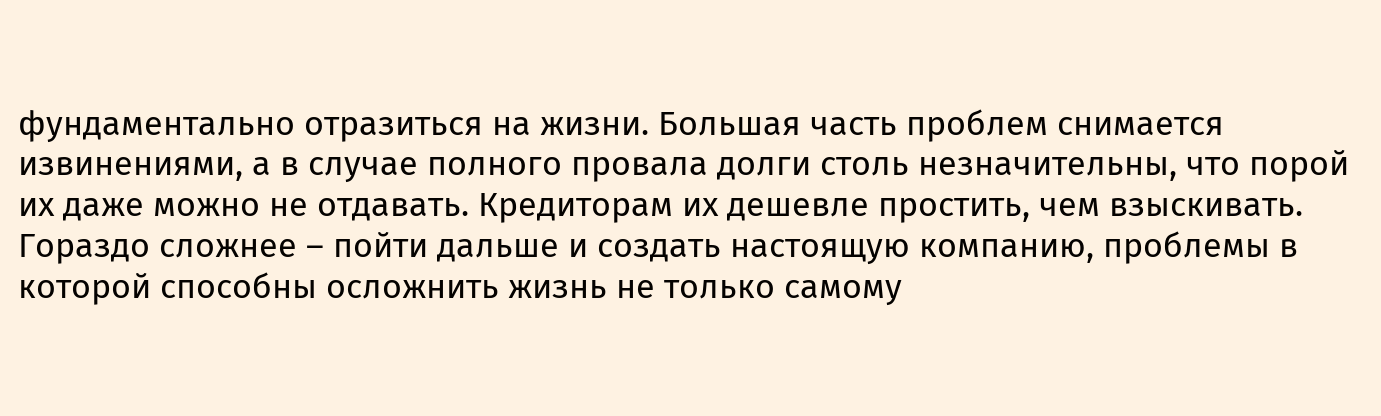фундаментально отразиться на жизни. Большая часть проблем снимается извинениями, а в случае полного провала долги столь незначительны, что порой их даже можно не отдавать. Кредиторам их дешевле простить, чем взыскивать.
Гораздо сложнее – пойти дальше и создать настоящую компанию, проблемы в которой способны осложнить жизнь не только самому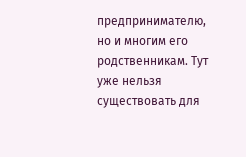предпринимателю, но и многим его родственникам. Тут уже нельзя существовать для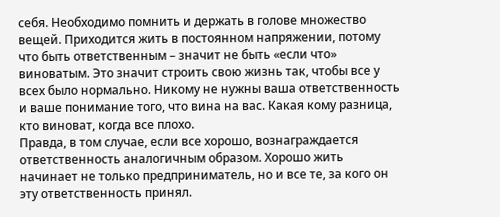себя. Необходимо помнить и держать в голове множество вещей. Приходится жить в постоянном напряжении, потому что быть ответственным – значит не быть «если что» виноватым. Это значит строить свою жизнь так, чтобы все у всех было нормально. Никому не нужны ваша ответственность и ваше понимание того, что вина на вас. Какая кому разница, кто виноват, когда все плохо.
Правда, в том случае, если все хорошо, вознаграждается ответственность аналогичным образом. Хорошо жить начинает не только предприниматель, но и все те, за кого он эту ответственность принял.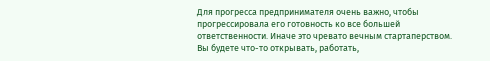Для прогресса предпринимателя очень важно, чтобы прогрессировала его готовность ко все большей ответственности. Иначе это чревато вечным стартаперством. Вы будете что-то открывать, работать,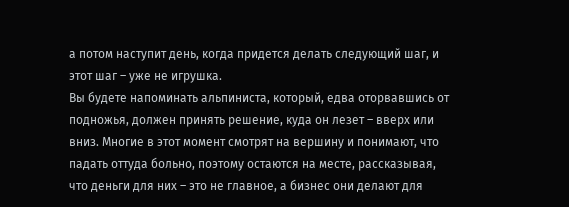а потом наступит день, когда придется делать следующий шаг, и этот шаг – уже не игрушка.
Вы будете напоминать альпиниста, который, едва оторвавшись от подножья, должен принять решение, куда он лезет – вверх или вниз. Многие в этот момент смотрят на вершину и понимают, что падать оттуда больно, поэтому остаются на месте, рассказывая, что деньги для них – это не главное, а бизнес они делают для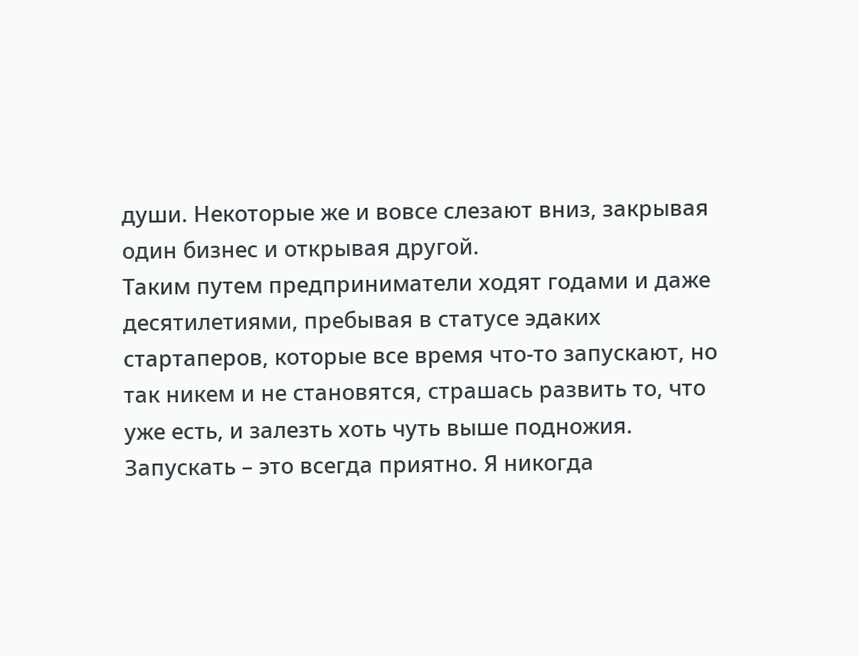души. Некоторые же и вовсе слезают вниз, закрывая один бизнес и открывая другой.
Таким путем предприниматели ходят годами и даже десятилетиями, пребывая в статусе эдаких стартаперов, которые все время что-то запускают, но так никем и не становятся, страшась развить то, что уже есть, и залезть хоть чуть выше подножия.
Запускать – это всегда приятно. Я никогда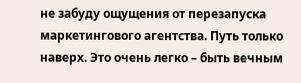не забуду ощущения от перезапуска маркетингового агентства. Путь только наверх. Это очень легко – быть вечным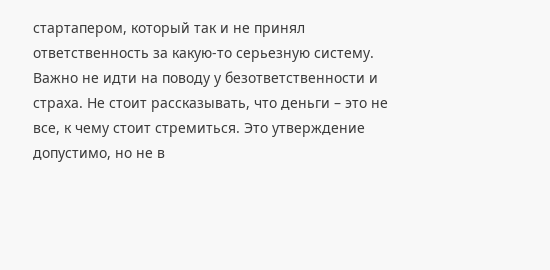стартапером, который так и не принял ответственность за какую-то серьезную систему.
Важно не идти на поводу у безответственности и страха. Не стоит рассказывать, что деньги – это не все, к чему стоит стремиться. Это утверждение допустимо, но не в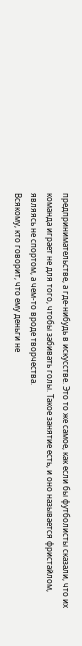предпринимательстве, а где-нибудь в искусстве. Это то же самое, как если бы футболисты сказали, что их команда играет не для того, чтобы забивать голы. Такое занятие есть, и оно называется фристайлом, являясь не спортом, а чем-то вроде творчества.
Всякому, кто говорит, что ему деньги не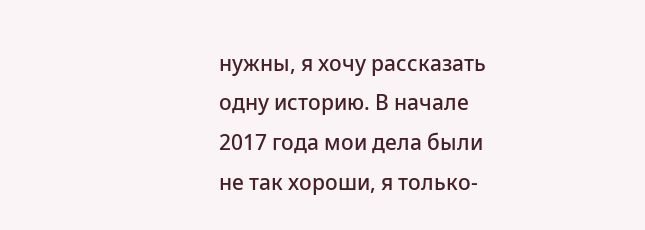нужны, я хочу рассказать одну историю. В начале 2017 года мои дела были не так хороши, я только-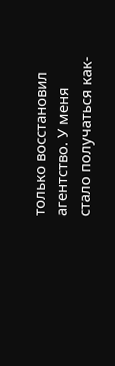только восстановил агентство. У меня стало получаться как-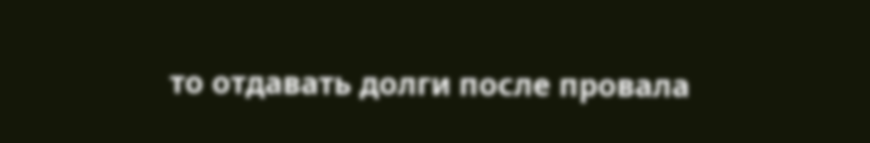то отдавать долги после провала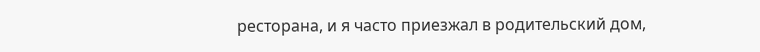ресторана, и я часто приезжал в родительский дом,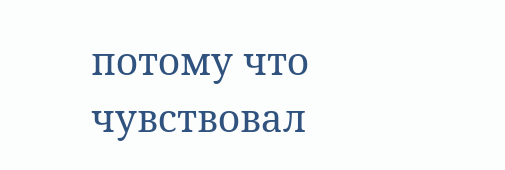потому что чувствовал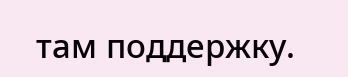там поддержку.